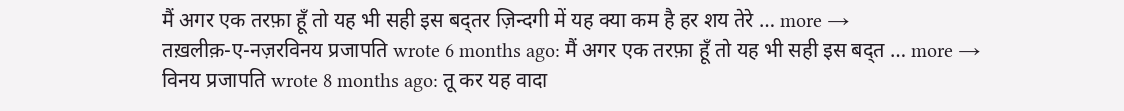मैं अगर एक तरफ़ा हूँ तो यह भी सही इस बद्तर ज़िन्दगी में यह क्या कम है हर शय तेरे … more →
तख़लीक़-ए-नज़रविनय प्रजापति wrote 6 months ago: मैं अगर एक तरफ़ा हूँ तो यह भी सही इस बद्त … more →
विनय प्रजापति wrote 8 months ago: तू कर यह वादा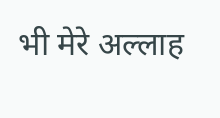भी मेरे अल्लाह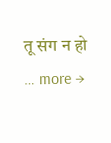तू संग न हो … more →